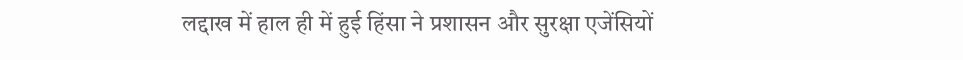लद्दाख में हाल ही में हुई हिंसा ने प्रशासन और सुरक्षा एजेंसियों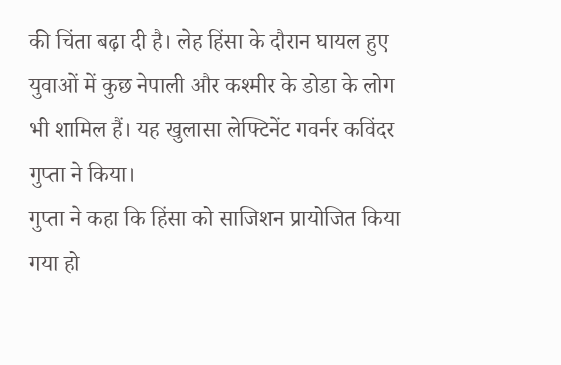की चिंता बढ़ा दी है। लेह हिंसा के दौरान घायल हुए युवाओं में कुछ नेपाली और कश्मीर के डोडा के लोग भी शामिल हैं। यह खुलासा लेफ्टिनेंट गवर्नर कविंदर गुप्ता ने किया।
गुप्ता ने कहा कि हिंसा को साजिशन प्रायोजित किया गया हो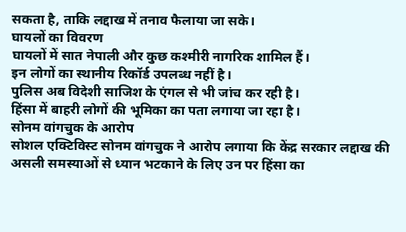सकता है, ताकि लद्दाख में तनाव फैलाया जा सके।
घायलों का विवरण
घायलों में सात नेपाली और कुछ कश्मीरी नागरिक शामिल हैं।
इन लोगों का स्थानीय रिकॉर्ड उपलब्ध नहीं है।
पुलिस अब विदेशी साजिश के एंगल से भी जांच कर रही है।
हिंसा में बाहरी लोगों की भूमिका का पता लगाया जा रहा है।
सोनम वांगचुक के आरोप
सोशल एक्टिविस्ट सोनम वांगचुक ने आरोप लगाया कि केंद्र सरकार लद्दाख की असली समस्याओं से ध्यान भटकाने के लिए उन पर हिंसा का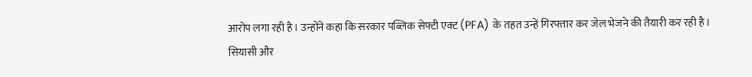आरोप लगा रही है। उन्होंने कहा कि सरकार पब्लिक सेफ्टी एक्ट (PFA) के तहत उन्हें गिरफ्तार कर जेल भेजने की तैयारी कर रही है।
सियासी और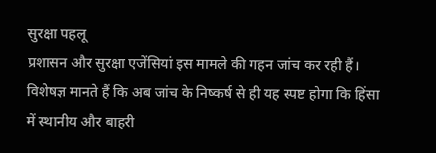सुरक्षा पहलू
प्रशासन और सुरक्षा एजेंसियां इस मामले की गहन जांच कर रही हैं।
विशेषज्ञ मानते हैं कि अब जांच के निष्कर्ष से ही यह स्पष्ट होगा कि हिंसा में स्थानीय और बाहरी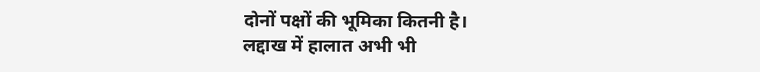दोनों पक्षों की भूमिका कितनी है।
लद्दाख में हालात अभी भी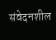संवेदनशील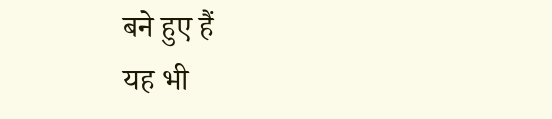बने हुए हैं
यह भी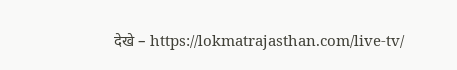देखे – https://lokmatrajasthan.com/live-tv/